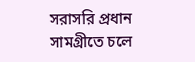সরাসরি প্রধান সামগ্রীতে চলে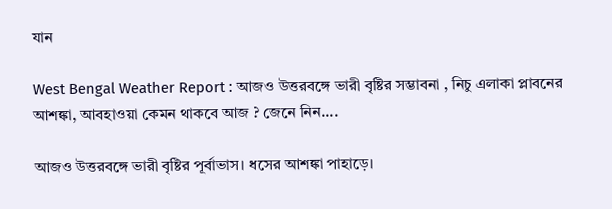যান

West Bengal Weather Report : আজও উত্তরবঙ্গে ভারী বৃষ্টির সম্ভাবনা , নিচু এলাকা প্লাবনের আশঙ্কা, আবহাওয়া কেমন থাকবে আজ ? জেনে নিন....

আজও উত্তরবঙ্গে ভারী বৃষ্টির পূর্বাভাস। ধসের আশঙ্কা পাহাড়ে।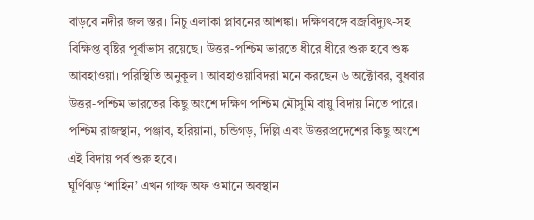বাড়বে নদীর জল স্তর। নিচু এলাকা প্লাবনের আশঙ্কা। দক্ষিণবঙ্গে বজ্রবিদ্যুৎ-সহ বিক্ষিপ্ত বৃষ্টির পূর্বাভাস রয়েছে। উত্তর-পশ্চিম ভারতে ধীরে ধীরে শুরু হবে শুষ্ক আবহাওয়া। পরিস্থিতি অনুকূল ৷ আবহাওয়াবিদরা মনে করছেন ৬ অক্টোবর, বুধবার উত্তর-পশ্চিম ভারতের কিছু অংশে দক্ষিণ পশ্চিম মৌসুমি বায়ু বিদায় নিতে পারে। পশ্চিম রাজস্থান, পঞ্জাব, হরিয়ানা, চন্ডিগড়, দিল্লি এবং উত্তরপ্রদেশের কিছু অংশে এই বিদায় পর্ব শুরু হবে।
ঘূর্ণিঝড় ‘শাহিন’ এখন গাল্ফ অফ ওমানে অবস্থান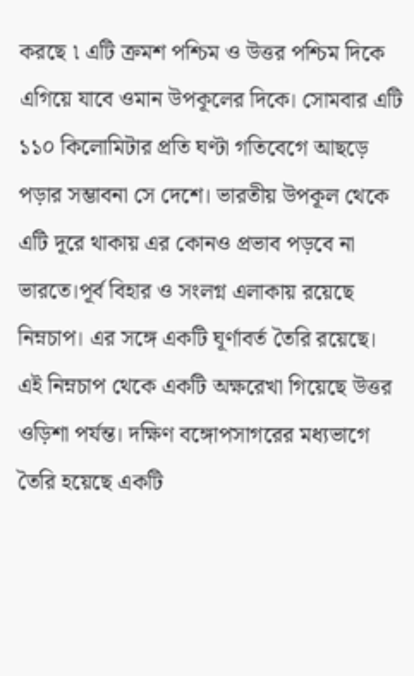করছে ৷ এটি ক্রমশ পশ্চিম ও উত্তর পশ্চিম দিকে এগিয়ে যাবে ওমান উপকূলের দিকে। সোমবার এটি ১১০ কিলোমিটার প্রতি ঘণ্টা গতিবেগে আছড়ে পড়ার সম্ভাবনা সে দেশে। ভারতীয় উপকূল থেকে এটি দূরে থাকায় এর কোনও প্রভাব পড়বে না ভারতে।পূর্ব বিহার ও সংলগ্ন এলাকায় রয়েছে নিম্নচাপ। এর সঙ্গে একটি ঘূর্ণাবর্ত তৈরি রয়েছে। এই নিম্নচাপ থেকে একটি অক্ষরেখা গিয়েছে উত্তর ওড়িশা পর্যন্ত। দক্ষিণ বঙ্গোপসাগরের মধ্যভাগে তৈরি হয়েছে একটি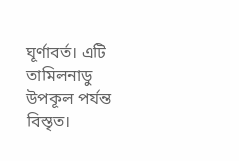ঘূর্ণাবর্ত। এটি তামিলনাডু উপকূল পর্যন্ত বিস্তৃত।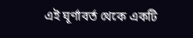এই ঘূর্ণাবর্ত থেকে একটি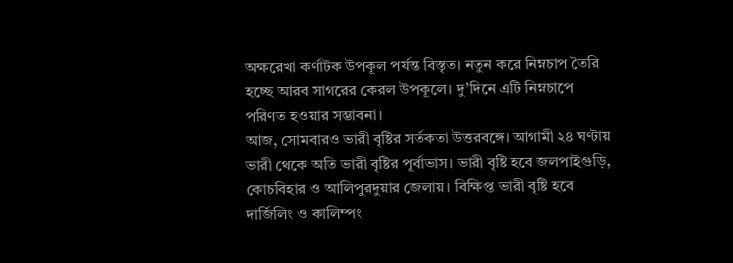অক্ষরেখা কর্ণাটক উপকূল পর্যন্ত বিস্তৃত। নতুন করে নিম্নচাপ তৈরি হচ্ছে আরব সাগরের কেরল উপকূলে। দু’দিনে এটি নিম্নচাপে পরিণত হওয়ার সম্ভাবনা।
আজ, সোমবারও ভারী বৃষ্টির সর্তকতা উত্তরবঙ্গে। আগামী ২৪ ঘণ্টায় ভারী থেকে অতি ভারী বৃষ্টির পূর্বাভাস। ভারী বৃষ্টি হবে জলপাইগুড়ি, কোচবিহার ও আলিপুরদুয়ার জেলায়। বিক্ষিপ্ত ভারী বৃষ্টি হবে দার্জিলিং ও কালিম্পং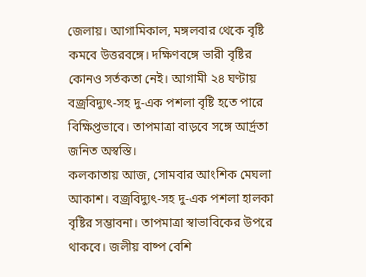জেলায়। আগামিকাল, মঙ্গলবার থেকে বৃষ্টি কমবে উত্তরবঙ্গে। দক্ষিণবঙ্গে ভারী বৃষ্টির কোনও সর্তকতা নেই। আগামী ২৪ ঘণ্টায় বজ্রবিদ্যুৎ-সহ দু-এক পশলা বৃষ্টি হতে পারে বিক্ষিপ্তভাবে। তাপমাত্রা বাড়বে সঙ্গে আর্দ্রতা জনিত অস্বস্তি।
কলকাতায় আজ, সোমবার আংশিক মেঘলা আকাশ। বজ্রবিদ্যুৎ-সহ দু-এক পশলা হালকা বৃষ্টির সম্ভাবনা। তাপমাত্রা স্বাভাবিকের উপরে থাকবে। জলীয় বাষ্প বেশি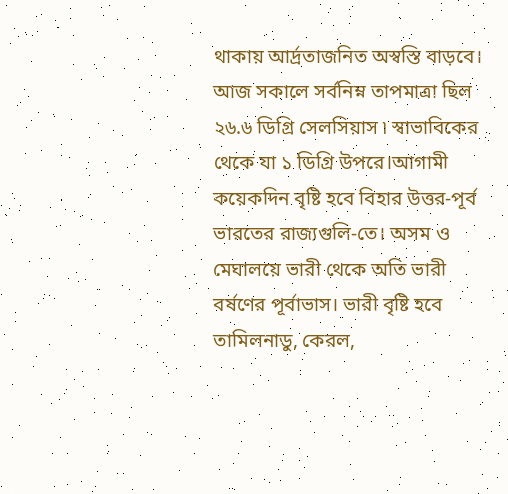থাকায় আর্দ্রতাজনিত অস্বস্তি বাড়বে। আজ সকালে সর্বনিম্ন তাপমাত্রা ছিল ২৬.৬ ডিগ্রি সেলসিয়াস ৷ স্বাভাবিকের থেকে যা ১ ডিগ্রি উপরে।আগামী কয়েকদিন বৃষ্টি হবে বিহার উত্তর-পূর্ব ভারতের রাজ্যগুলি-তে। অসম ও মেঘালয়ে ভারী থেকে অতি ভারী বর্ষণের পূর্বাভাস। ভারী বৃষ্টি হবে তামিলনাডু, কেরল,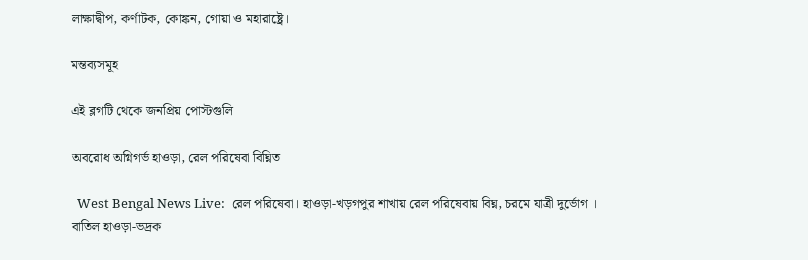লাক্ষাদ্বীপ, কর্ণাটক, কোঙ্কন, গোয়া ও মহারাষ্ট্রে।

মন্তব্যসমূহ

এই ব্লগটি থেকে জনপ্রিয় পোস্টগুলি

অবরোধ অগ্নিগর্ভ হাওড়া, রেল পরিষেবা বিঘ্নিত

  West Bengal News Live:  রেল পরিষেবা। হাওড়া-খড়গপুর শাখায় রেল পরিষেবায় বিঘ্ন, চরমে যাত্রী দুর্ভোগ । বাতিল হাওড়া-ভদ্রক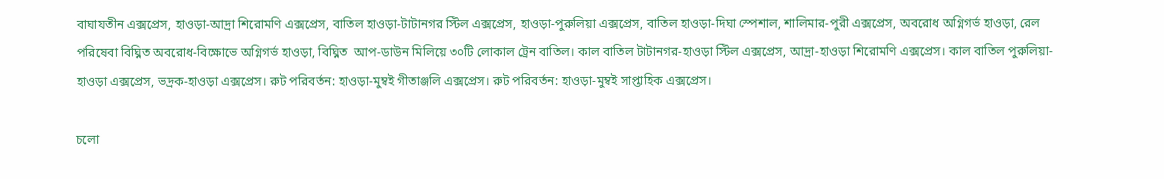বাঘাযতীন এক্সপ্রেস, হাওড়া-আদ্রা শিরোমণি এক্সপ্রেস, বাতিল হাওড়া-টাটানগর স্টিল এক্সপ্রেস, হাওড়া-পুরুলিয়া এক্সপ্রেস, বাতিল হাওড়া-দিঘা স্পেশাল, শালিমার-পুরী এক্সপ্রেস, অবরোধ অগ্নিগর্ভ হাওড়া, রেল পরিষেবা বিঘ্নিত অবরোধ-বিক্ষোভে অগ্নিগর্ভ হাওড়া, বিঘ্নিত  আপ-ডাউন মিলিয়ে ৩০টি লোকাল ট্রেন বাতিল। কাল বাতিল টাটানগর-হাওড়া স্টিল এক্সপ্রেস, আদ্রা-হাওড়া শিরোমণি এক্সপ্রেস। কাল বাতিল পুরুলিয়া-হাওড়া এক্সপ্রেস, ভদ্রক-হাওড়া এক্সপ্রেস। রুট পরিবর্তন: হাওড়া-মুম্বই গীতাঞ্জলি এক্সপ্রেস। রুট পরিবর্তন: হাওড়া-মুম্বই সাপ্তাহিক এক্সপ্রেস।

চলো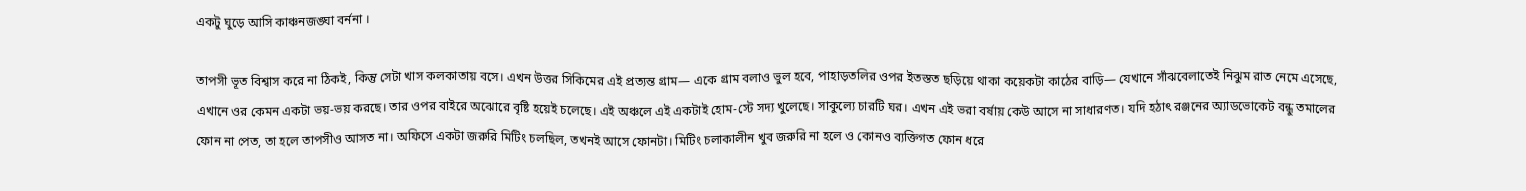একটু ঘুড়ে আসি কাঞ্চনজঙ্ঘা বর্ননা ।

তাপসী ভূত বিশ্বাস করে না ঠিকই, কিন্তু সেটা খাস কলকাতায় বসে। এখন উত্তর সিকিমের এই প্রত্যন্ত গ্রাম— একে গ্রাম বলাও ভুল হবে, পাহাড়তলির ওপর ইতস্তত ছড়িয়ে থাকা কয়েকটা কাঠের বাড়ি— যেখানে সাঁঝবেলাতেই নিঝুম রাত নেমে এসেছে, এখানে ওর কেমন একটা ভয়-ভয় করছে। তার ওপর বাইরে অঝোরে বৃষ্টি হয়েই চলেছে। এই অঞ্চলে এই একটাই হোম-স্টে সদ্য খুলেছে। সাকুল্যে চারটি ঘর। এখন এই ভরা বর্ষায় কেউ আসে না সাধারণত। যদি হঠাৎ রঞ্জনের অ্যাডভোকেট বন্ধু তমালের ফোন না পেত, তা হলে তাপসীও আসত না। অফিসে একটা জরুরি মিটিং চলছিল, তখনই আসে ফোনটা। মিটিং চলাকালীন খুব জরুরি না হলে ও কোনও ব্যক্তিগত ফোন ধরে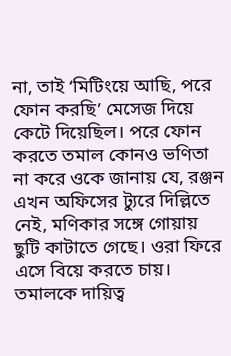না, তাই ‘মিটিংয়ে আছি, পরে ফোন করছি’ মেসেজ দিয়ে কেটে দিয়েছিল। পরে ফোন করতে তমাল কোনও ভণিতা না করে ওকে জানায় যে, রঞ্জন এখন অফিসের ট্যুরে দিল্লিতে নেই, মণিকার সঙ্গে গোয়ায় ছুটি কাটাতে গেছে। ওরা ফিরে এসে বিয়ে করতে চায়। তমালকে দায়িত্ব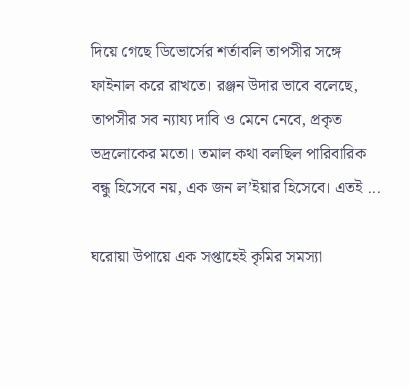দিয়ে গেছে ডিভোর্সের শর্তাবলি তাপসীর সঙ্গে ফাইনাল করে রাখতে। রঞ্জন উদার ভাবে বলেছে, তাপসীর সব ন্যায্য দাবি ও মেনে নেবে, প্রকৃত ভদ্রলোকের মতো। তমাল কথা বলছিল পারিবারিক বন্ধু হিসেবে নয়, এক জন ল’ইয়ার হিসেবে। এতই ...

ঘরোয়া উপায়ে এক সপ্তাহেই কৃমির সমস্যা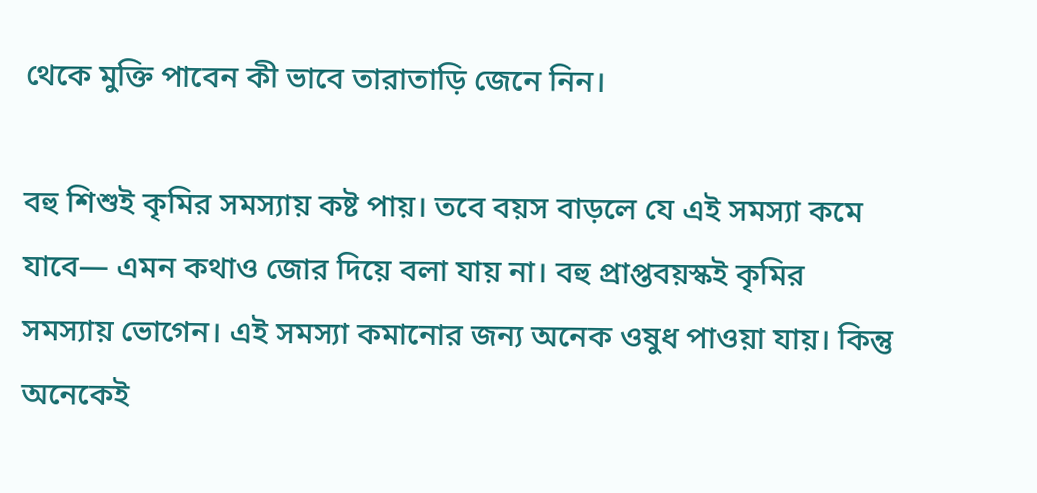থেকে মুক্তি পাবেন কী ভাবে তারাতাড়ি জেনে নিন।

বহু শিশুই কৃমির সমস্যায় কষ্ট পায়। তবে বয়স বাড়লে যে এই সমস্যা কমে যাবে— এমন কথাও জোর দিয়ে বলা যায় না। বহু প্রাপ্তবয়স্কই কৃমির সমস্যায় ভোগেন। এই সমস্যা কমানোর জন্য অনেক ওষুধ পাওয়া যায়। কিন্তু অনেকেই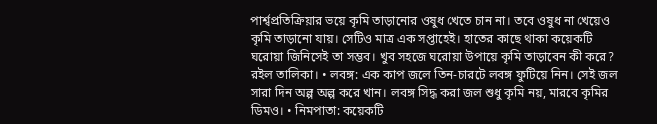পার্শ্বপ্রতিক্রিয়ার ভয়ে কৃমি তাড়ানোর ওষুধ খেতে চান না। তবে ওষুধ না খেয়েও কৃমি তাড়ানো যায়। সেটিও মাত্র এক সপ্তাহেই। হাতের কাছে থাকা কয়েকটি ঘরোয়া জিনিসেই তা সম্ভব। খুব সহজে ঘরোয়া উপায়ে কৃমি তাড়াবেন কী করে? রইল তালিকা। • লবঙ্গ: এক কাপ জলে তিন-চারটে লবঙ্গ ফুটিয়ে নিন। সেই জল সারা দিন অল্প অল্প করে খান। লবঙ্গ সিদ্ধ করা জল শুধু কৃমি নয়, মারবে কৃমির ডিমও। • নিমপাতা: কয়েকটি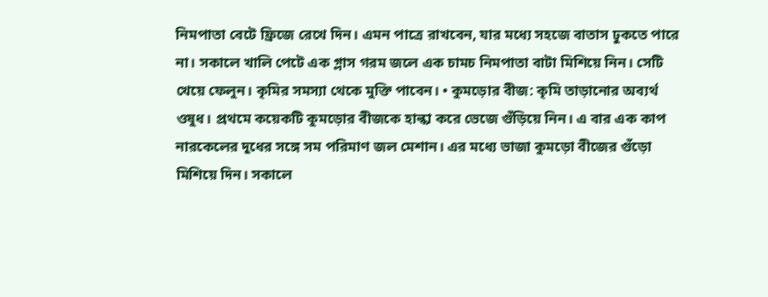নিমপাতা বেটে ফ্রিজে রেখে দিন। এমন পাত্রে রাখবেন, যার মধ্যে সহজে বাতাস ঢুকতে পারে না। সকালে খালি পেটে এক গ্লাস গরম জলে এক চামচ নিমপাতা বাটা মিশিয়ে নিন। সেটি খেয়ে ফেলুন। কৃমির সমস্যা থেকে মুক্তি পাবেন। • কুমড়োর বীজ: কৃমি তাড়ানোর অব্যর্থ ওষুধ। প্রথমে কয়েকটি কুমড়োর বীজকে হাল্কা করে ভেজে গুঁড়িয়ে নিন। এ বার এক কাপ নারকেলের দুধের সঙ্গে সম পরিমাণ জল মেশান। এর মধ্যে ভাজা কুমড়ো বীজের গুঁড়ো মিশিয়ে দিন। সকালে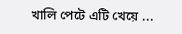খালি পেটে এটি খেয়ে ...